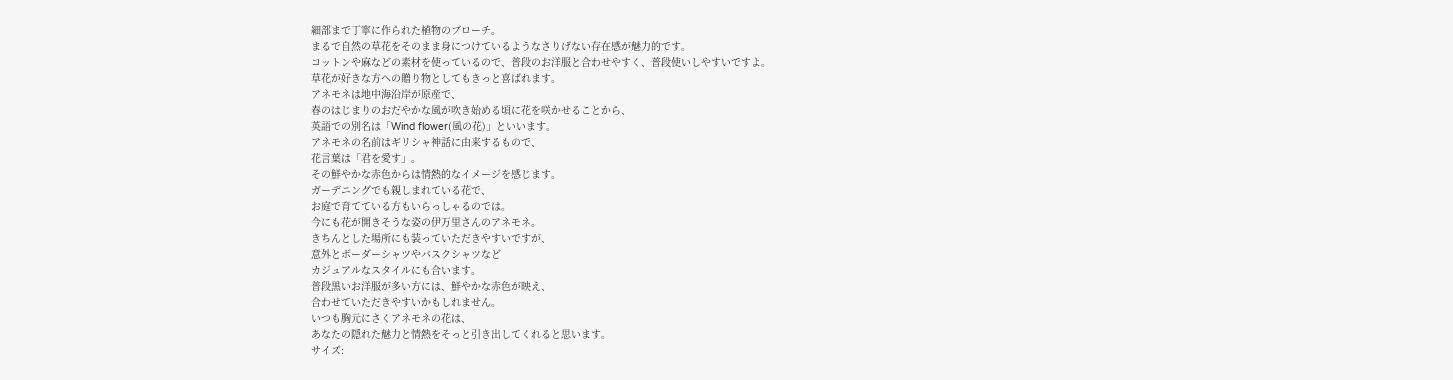細部まで丁寧に作られた植物のブローチ。
まるで自然の草花をそのまま身につけているようなさりげない存在感が魅力的です。
コットンや麻などの素材を使っているので、普段のお洋服と合わせやすく、普段使いしやすいですよ。
草花が好きな方への贈り物としてもきっと喜ばれます。
アネモネは地中海沿岸が原産で、
春のはじまりのおだやかな風が吹き始める頃に花を咲かせることから、
英語での別名は「Wind flower(風の花)」といいます。
アネモネの名前はギリシャ神話に由来するもので、
花言葉は「君を愛す」。
その鮮やかな赤色からは情熱的なイメージを感じます。
ガーデニングでも親しまれている花で、
お庭で育てている方もいらっしゃるのでは。
今にも花が開きそうな姿の伊万里さんのアネモネ。
きちんとした場所にも装っていただきやすいですが、
意外とボーダーシャツやバスクシャツなど
カジュアルなスタイルにも合います。
普段黒いお洋服が多い方には、鮮やかな赤色が映え、
合わせていただきやすいかもしれません。
いつも胸元にさくアネモネの花は、
あなたの隠れた魅力と情熱をそっと引き出してくれると思います。
サイズ: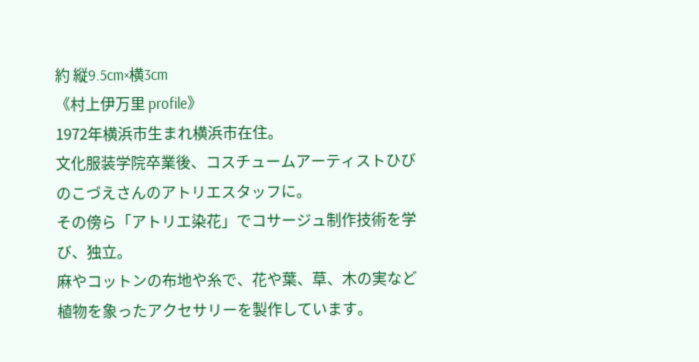約 縦9.5cm×横3cm
《村上伊万里 profile》
1972年横浜市生まれ横浜市在住。
文化服装学院卒業後、コスチュームアーティストひびのこづえさんのアトリエスタッフに。
その傍ら「アトリエ染花」でコサージュ制作技術を学び、独立。
麻やコットンの布地や糸で、花や葉、草、木の実など植物を象ったアクセサリーを製作しています。